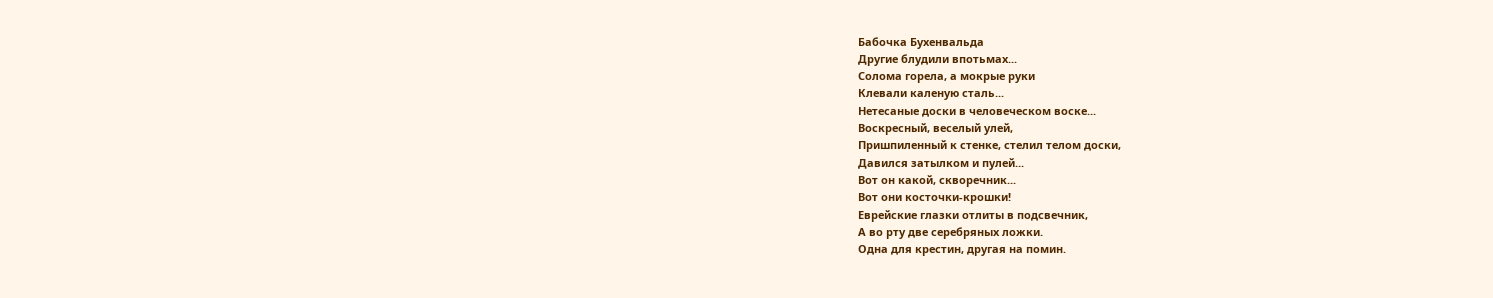Бабочка Бухенвальда
Другие блудили впотьмах...
Солома горела, а мокрые руки
Клевали каленую сталь...
Нетесаные доски в человеческом воске...
Воскресный, веселый улей,
Пришпиленный к стенке, стелил телом доски,
Давился затылком и пулей...
Вот он какой, скворечник...
Вот они косточки-крошки!
Еврейские глазки отлиты в подсвечник,
А во рту две серебряных ложки.
Одна для крестин, другая на помин.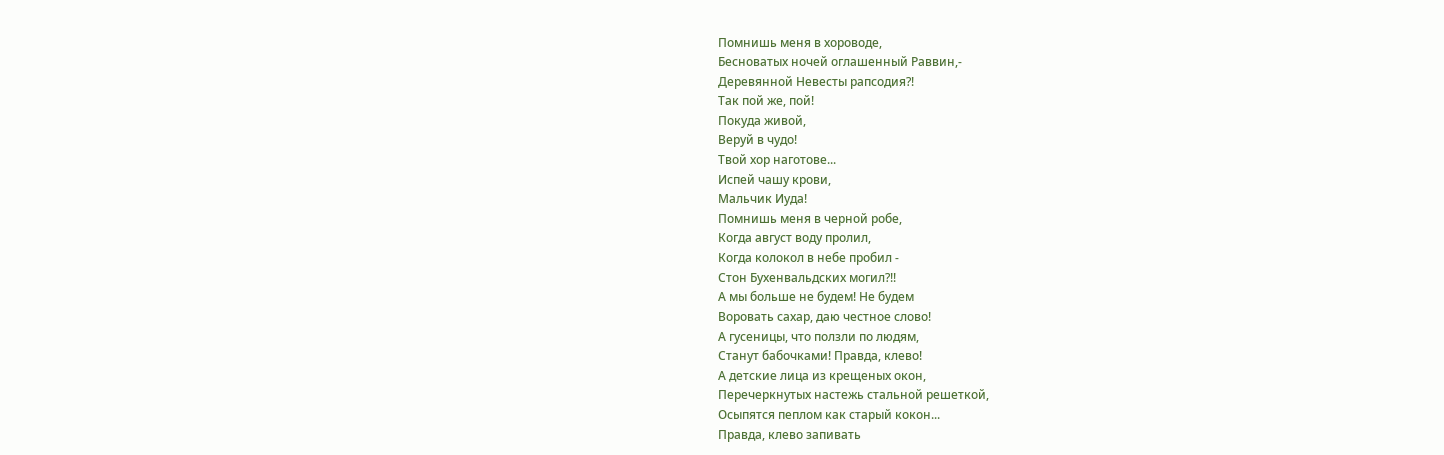Помнишь меня в хороводе,
Бесноватых ночей оглашенный Раввин,-
Деревянной Невесты рапсодия?!
Так пой же, пой!
Покуда живой,
Веруй в чудо!
Твой хор наготове...
Испей чашу крови,
Мальчик Иуда!
Помнишь меня в черной робе,
Когда август воду пролил,
Когда колокол в небе пробил -
Стон Бухенвальдских могил?!!
А мы больше не будем! Не будем
Воровать сахар, даю честное слово!
А гусеницы, что ползли по людям,
Станут бабочками! Правда, клево!
А детские лица из крещеных окон,
Перечеркнутых настежь стальной решеткой,
Осыпятся пеплом как старый кокон...
Правда, клево запивать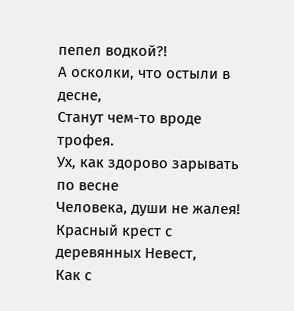пепел водкой?!
А осколки, что остыли в десне,
Станут чем-то вроде трофея.
Ух, как здорово зарывать по весне
Человека, души не жалея!
Красный крест с деревянных Невест,
Как с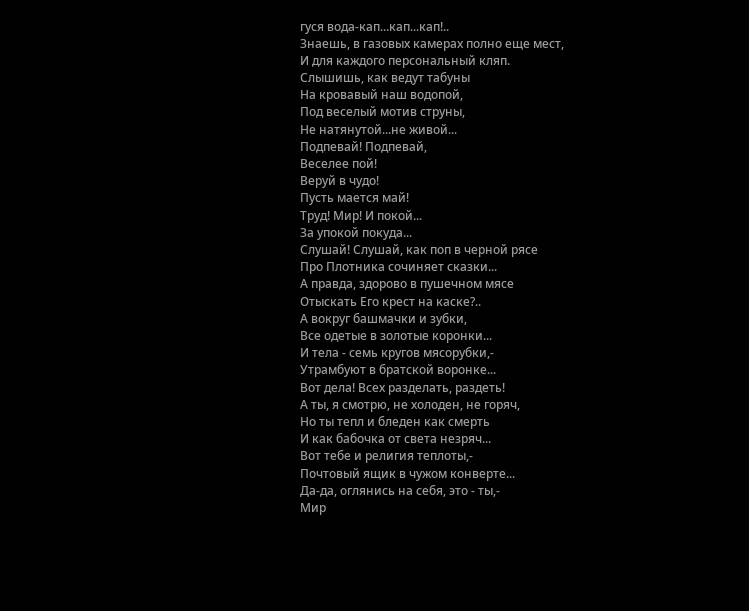гуся вода-кап...кап...кап!..
Знаешь, в газовых камерах полно еще мест,
И для каждого персональный кляп.
Слышишь, как ведут табуны
На кровавый наш водопой,
Под веселый мотив струны,
Не натянутой...не живой...
Подпевай! Подпевай,
Веселее пой!
Веруй в чудо!
Пусть мается май!
Труд! Мир! И покой...
За упокой покуда...
Слушай! Слушай, как поп в черной рясе
Про Плотника сочиняет сказки...
А правда, здорово в пушечном мясе
Отыскать Его крест на каске?..
А вокруг башмачки и зубки,
Все одетые в золотые коронки...
И тела - семь кругов мясорубки,-
Утрамбуют в братской воронке...
Вот дела! Всех разделать, раздеть!
А ты, я смотрю, не холоден, не горяч,
Но ты тепл и бледен как смерть
И как бабочка от света незряч...
Вот тебе и религия теплоты,-
Почтовый ящик в чужом конверте...
Да-да, оглянись на себя, это - ты,-
Мир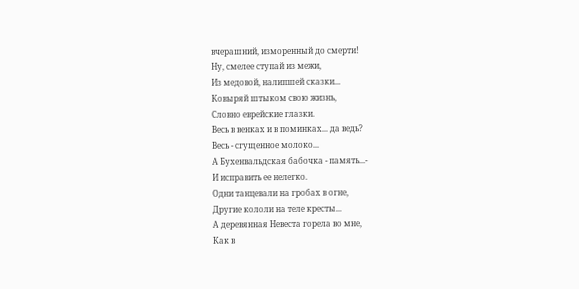вчерашний, изморенный до смерти!
Ну, смелее ступай из межи,
Из медовой, налипшей сказки...
Ковыряй штыком свою жизнь,
Словно еврейские глазки.
Весь в венках и в поминках... да ведь?
Весь - сгущенное молоко...
А Бухенвальдская бабочка - память...-
И исправить ее нелегко.
Одни танцевали на гробах в огне,
Другие кололи на теле кресты...
А деревянная Невеста горела во мне,
Как в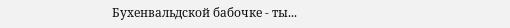Бухенвальдской бабочке - ты...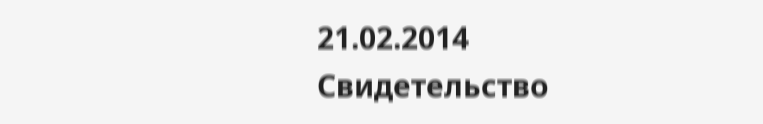21.02.2014
Свидетельство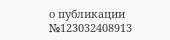о публикации №123032408913